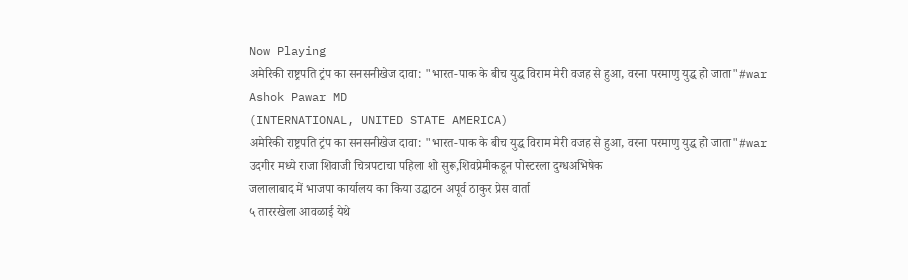Now Playing
अमेरिकी राष्ट्रपति ट्रंप का सनसनीखेज दावा: "भारत-पाक के बीच युद्ध विराम मेरी वजह से हुआ, वरना परमाणु युद्ध हो जाता"#war
Ashok Pawar MD
(INTERNATIONAL, UNITED STATE AMERICA)
अमेरिकी राष्ट्रपति ट्रंप का सनसनीखेज दावा: "भारत-पाक के बीच युद्ध विराम मेरी वजह से हुआ, वरना परमाणु युद्ध हो जाता"#war
उदगीर मध्ये राजा शिवाजी चित्रपटाचा पहिला शो सुरू,शिवप्रेमीकडून पोस्टरला दुग्धअभिषेक
जलालाबाद में भाजपा कार्यालय का किया उद्घाटन अपूर्व ठाकुर प्रेस वार्ता
५ ताररखेला आवळाई येथे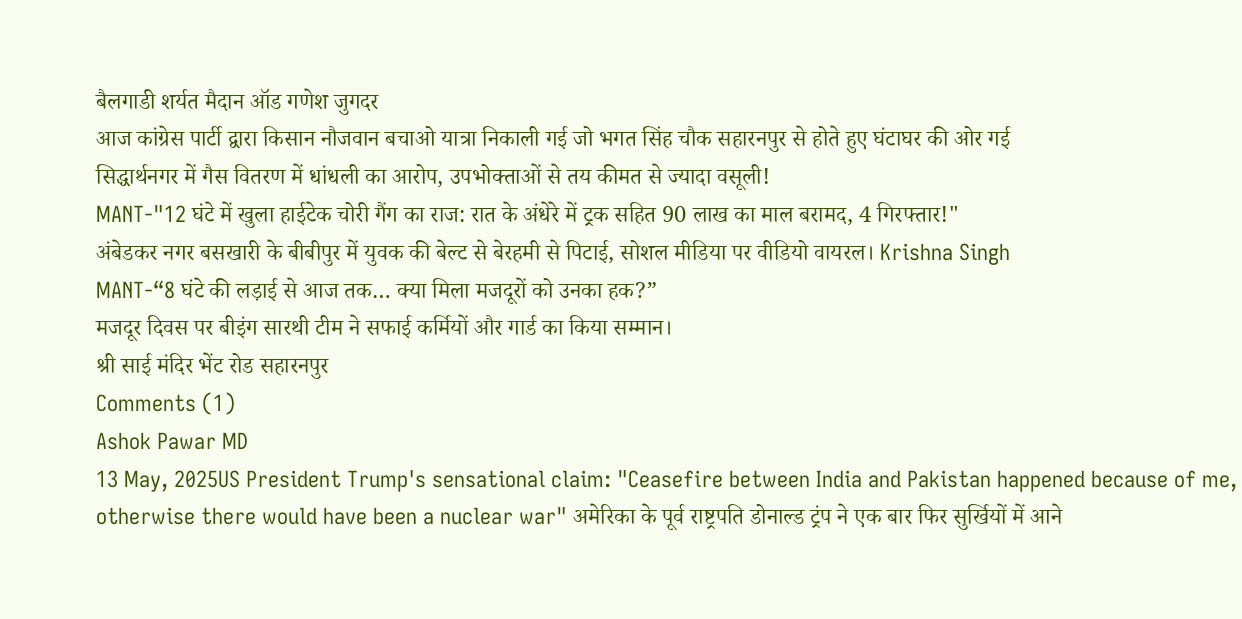बैलगाडी शर्यत मैदान ऑड गणेश जुगदर
आज कांग्रेस पार्टी द्वारा किसान नौजवान बचाओ यात्रा निकाली गई जो भगत सिंह चौक सहारनपुर से होते हुए घंटाघर की ओर गई
सिद्धार्थनगर में गैस वितरण में धांधली का आरोप, उपभोक्ताओं से तय कीमत से ज्यादा वसूली!
MANT-"12 घंटे में खुला हाईटेक चोरी गैंग का राज: रात के अंधेरे में ट्रक सहित 90 लाख का माल बरामद, 4 गिरफ्तार!"
अंबेडकर नगर बसखारी के बीबीपुर में युवक की बेल्ट से बेरहमी से पिटाई, सोशल मीडिया पर वीडियो वायरल। Krishna Singh
MANT-“8 घंटे की लड़ाई से आज तक… क्या मिला मजदूरों को उनका हक?”
मजदूर दिवस पर बीइंग सारथी टीम ने सफाई कर्मियों और गार्ड का किया सम्मान।
श्री साई मंदिर भेंट रोड सहारनपुर
Comments (1)
Ashok Pawar MD
13 May, 2025US President Trump's sensational claim: "Ceasefire between India and Pakistan happened because of me, otherwise there would have been a nuclear war" अमेरिका के पूर्व राष्ट्रपति डोनाल्ड ट्रंप ने एक बार फिर सुर्खियों में आने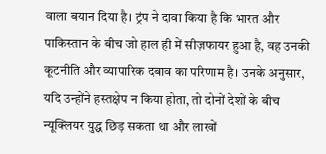वाला बयान दिया है। ट्रंप ने दावा किया है कि भारत और पाकिस्तान के बीच जो हाल ही में सीज़फायर हुआ है, वह उनकी कूटनीति और व्यापारिक दबाव का परिणाम है। उनके अनुसार, यदि उन्होंने हस्तक्षेप न किया होता, तो दोनों देशों के बीच न्यूक्लियर युद्ध छिड़ सकता था और लाखों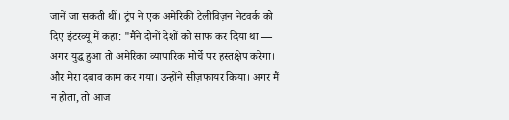जानें जा सकती थीं। ट्रंप ने एक अमेरिकी टेलीविज़न नेटवर्क को दिए इंटरव्यू में कहा: "मैंने दोनों देशों को साफ कर दिया था — अगर युद्ध हुआ तो अमेरिका व्यापारिक मोर्चे पर हस्तक्षेप करेगा। और मेरा दबाव काम कर गया। उन्होंने सीज़फायर किया। अगर मैं न होता, तो आज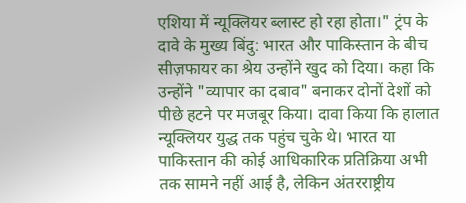एशिया में न्यूक्लियर ब्लास्ट हो रहा होता।" ट्रंप के दावे के मुख्य बिंदु: भारत और पाकिस्तान के बीच सीज़फायर का श्रेय उन्होंने खुद को दिया। कहा कि उन्होंने "व्यापार का दबाव" बनाकर दोनों देशों को पीछे हटने पर मजबूर किया। दावा किया कि हालात न्यूक्लियर युद्ध तक पहुंच चुके थे। भारत या पाकिस्तान की कोई आधिकारिक प्रतिक्रिया अभी तक सामने नहीं आई है, लेकिन अंतरराष्ट्रीय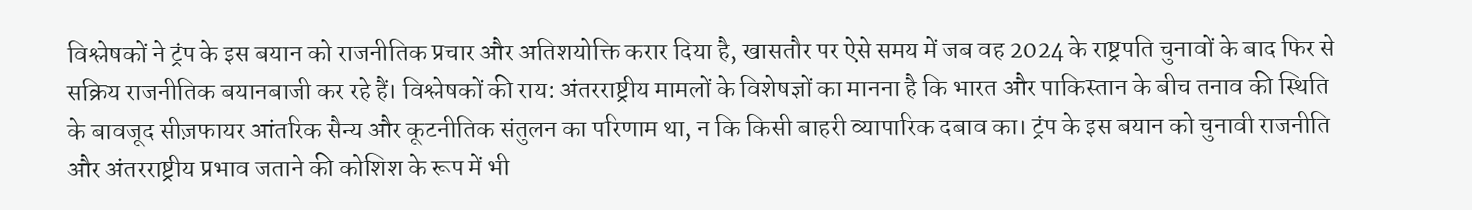विश्लेषकों ने ट्रंप के इस बयान को राजनीतिक प्रचार और अतिशयोक्ति करार दिया है, खासतौर पर ऐसे समय में जब वह 2024 के राष्ट्रपति चुनावों के बाद फिर से सक्रिय राजनीतिक बयानबाजी कर रहे हैं। विश्लेषकों की राय: अंतरराष्ट्रीय मामलों के विशेषज्ञों का मानना है कि भारत और पाकिस्तान के बीच तनाव की स्थिति के बावजूद सीज़फायर आंतरिक सैन्य और कूटनीतिक संतुलन का परिणाम था, न कि किसी बाहरी व्यापारिक दबाव का। ट्रंप के इस बयान को चुनावी राजनीति और अंतरराष्ट्रीय प्रभाव जताने की कोशिश के रूप में भी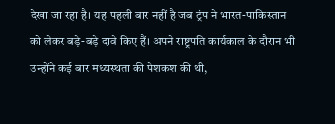देखा जा रहा है। यह पहली बार नहीं है जब ट्रंप ने भारत-पाकिस्तान को लेकर बड़े-बड़े दावे किए हैं। अपने राष्ट्रपति कार्यकाल के दौरान भी उन्होंने कई बार मध्यस्थता की पेशकश की थी,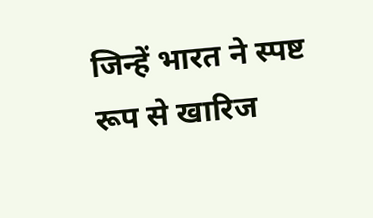जिन्हें भारत ने स्पष्ट रूप से खारिज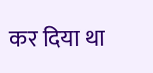कर दिया था